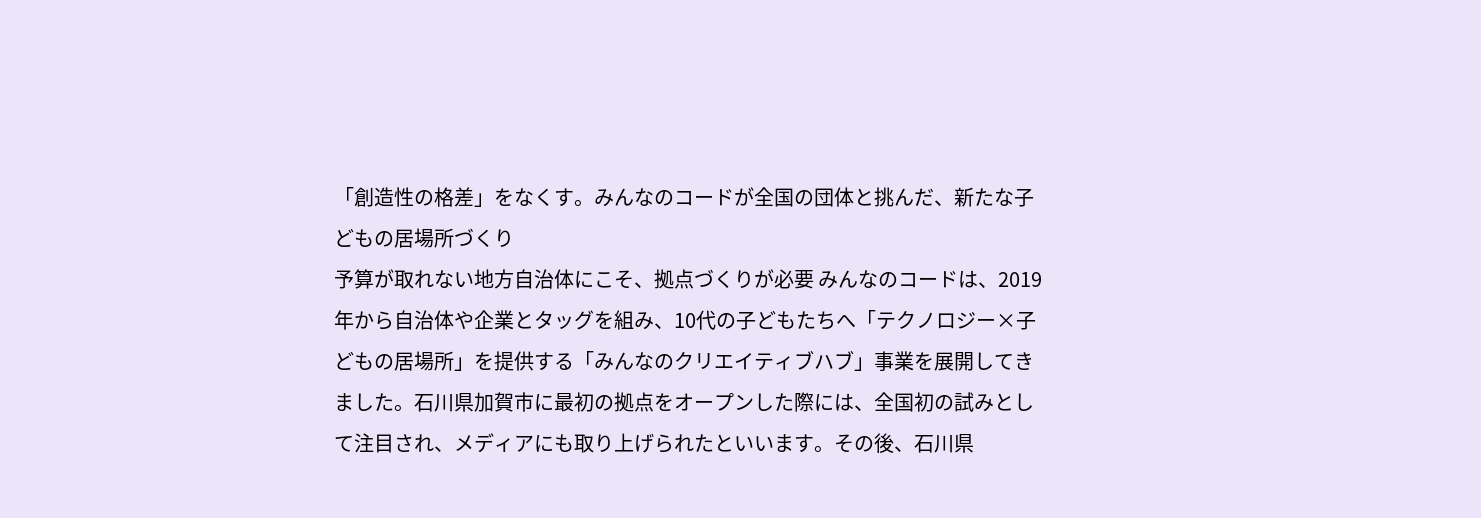「創造性の格差」をなくす。みんなのコードが全国の団体と挑んだ、新たな子どもの居場所づくり
予算が取れない地方自治体にこそ、拠点づくりが必要 みんなのコードは、2019年から自治体や企業とタッグを組み、10代の子どもたちへ「テクノロジー×子どもの居場所」を提供する「みんなのクリエイティブハブ」事業を展開してきました。石川県加賀市に最初の拠点をオープンした際には、全国初の試みとして注目され、メディアにも取り上げられたといいます。その後、石川県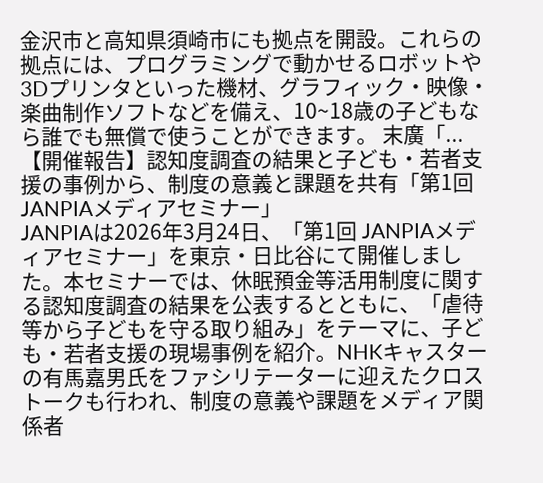金沢市と高知県須崎市にも拠点を開設。これらの拠点には、プログラミングで動かせるロボットや3Dプリンタといった機材、グラフィック・映像・楽曲制作ソフトなどを備え、10~18歳の子どもなら誰でも無償で使うことができます。 末廣「...
【開催報告】認知度調査の結果と子ども・若者支援の事例から、制度の意義と課題を共有「第1回 JANPIAメディアセミナー」
JANPIAは2026年3月24日、「第1回 JANPIAメディアセミナー」を東京・日比谷にて開催しました。本セミナーでは、休眠預金等活用制度に関する認知度調査の結果を公表するとともに、「虐待等から子どもを守る取り組み」をテーマに、子ども・若者支援の現場事例を紹介。NHKキャスターの有馬嘉男氏をファシリテーターに迎えたクロストークも行われ、制度の意義や課題をメディア関係者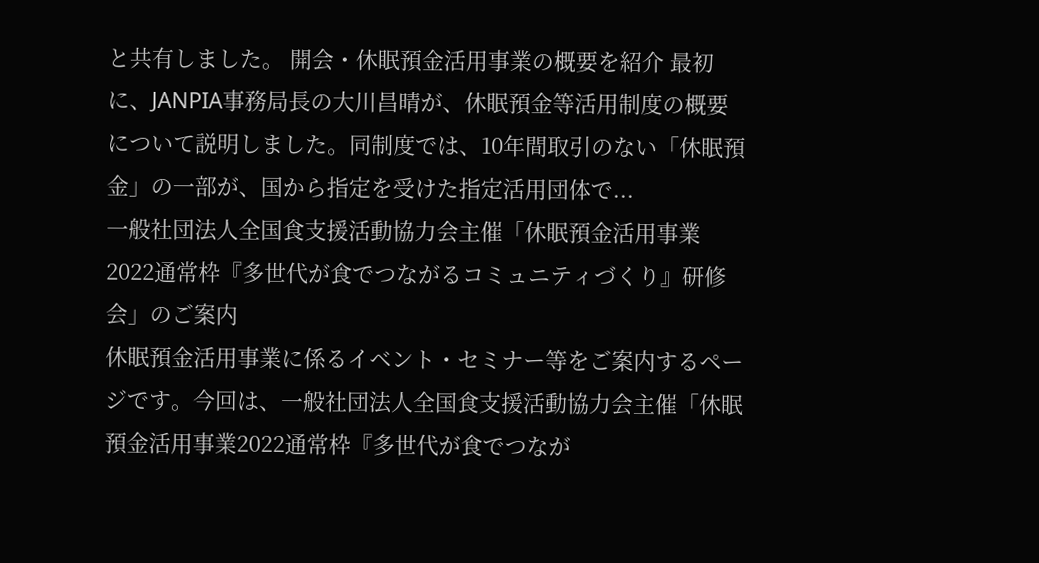と共有しました。 開会・休眠預金活用事業の概要を紹介 最初に、JANPIA事務局長の大川昌晴が、休眠預金等活用制度の概要について説明しました。同制度では、10年間取引のない「休眠預金」の一部が、国から指定を受けた指定活用団体で...
一般社団法人全国食支援活動協力会主催「休眠預金活用事業2022通常枠『多世代が食でつながるコミュニティづくり』研修会」のご案内
休眠預金活用事業に係るイベント・セミナー等をご案内するページです。今回は、一般社団法人全国食支援活動協力会主催「休眠預金活用事業2022通常枠『多世代が食でつなが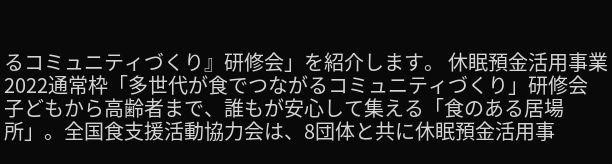るコミュニティづくり』研修会」を紹介します。 休眠預金活用事業2022通常枠「多世代が食でつながるコミュニティづくり」研修会 子どもから高齢者まで、誰もが安心して集える「食のある居場所」。全国食支援活動協力会は、8団体と共に休眠預金活用事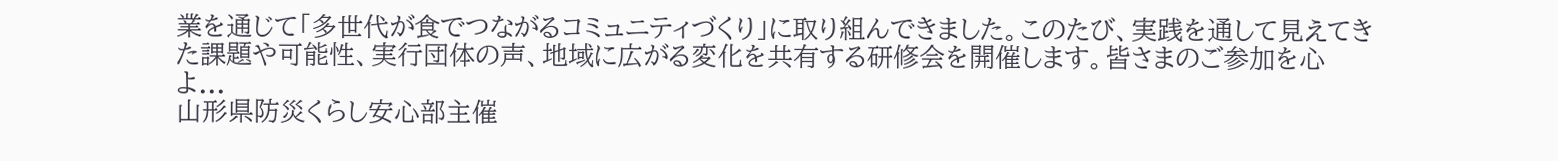業を通じて「多世代が食でつながるコミュニティづくり」に取り組んできました。このたび、実践を通して見えてきた課題や可能性、実行団体の声、地域に広がる変化を共有する研修会を開催します。皆さまのご参加を心よ...
山形県防災くらし安心部主催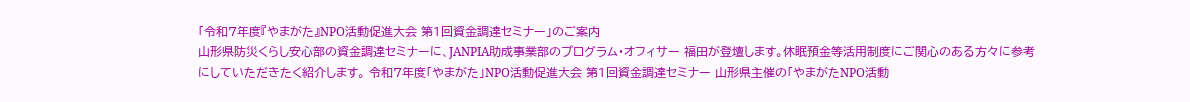「令和7年度『やまがた』NPO活動促進大会 第1回資金調達セミナー」のご案内
山形県防災くらし安心部の資金調達セミナーに、JANPIA助成事業部のプログラム・オフィサー 福田が登壇します。休眠預金等活用制度にご関心のある方々に参考にしていただきたく紹介します。 令和7年度「やまがた」NPO活動促進大会 第1回資金調達セミナー 山形県主催の「やまがたNPO活動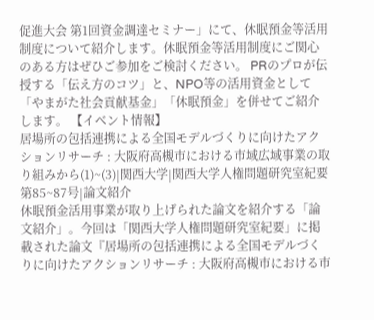促進大会 第1回資金調達セミナー」にて、休眠預金等活用制度について紹介します。休眠預金等活用制度にご関心のある方はぜひご参加をご検討ください。 PRのプロが伝授する「伝え方のコツ」と、NPO等の活用資金として「やまがた社会貢献基金」「休眠預金」を併せてご紹介します。 【イベント情報】
居場所の包括連携による全国モデルづくりに向けたアクションリサーチ : 大阪府高槻市における市域広域事業の取り組みから(1)~(3)|関西大学|関西大学人権問題研究室紀要 第85~87号|論文紹介
休眠預金活用事業が取り上げられた論文を紹介する「論文紹介」。今回は「関西大学人権問題研究室紀要」に掲載された論文『居場所の包括連携による全国モデルづくりに向けたアクションリサーチ : 大阪府高槻市における市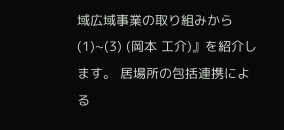域広域事業の取り組みから(1)~(3) (岡本 工介)』を紹介します。 居場所の包括連携による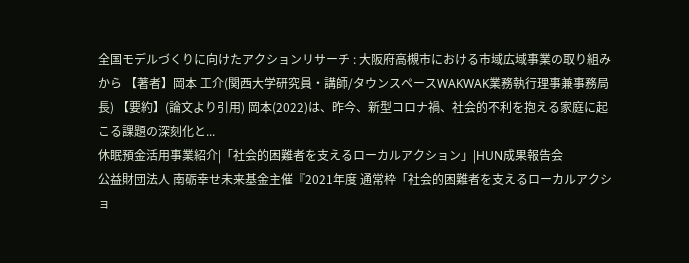全国モデルづくりに向けたアクションリサーチ : 大阪府高槻市における市域広域事業の取り組みから 【著者】岡本 工介(関西大学研究員・講師/タウンスペースWAKWAK業務執行理事兼事務局長) 【要約】(論文より引用) 岡本(2022)は、昨今、新型コロナ禍、社会的不利を抱える家庭に起こる課題の深刻化と...
休眠預金活用事業紹介|「社会的困難者を支えるローカルアクション」|HUN成果報告会
公益財団法人 南砺幸せ未来基金主催『2021年度 通常枠「社会的困難者を支えるローカルアクショ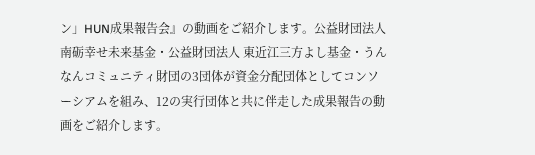ン」HUN成果報告会』の動画をご紹介します。公益財団法人 南砺幸せ未来基金・公益財団法人 東近江三方よし基金・うんなんコミュニティ財団の3団体が資金分配団体としてコンソーシアムを組み、12の実行団体と共に伴走した成果報告の動画をご紹介します。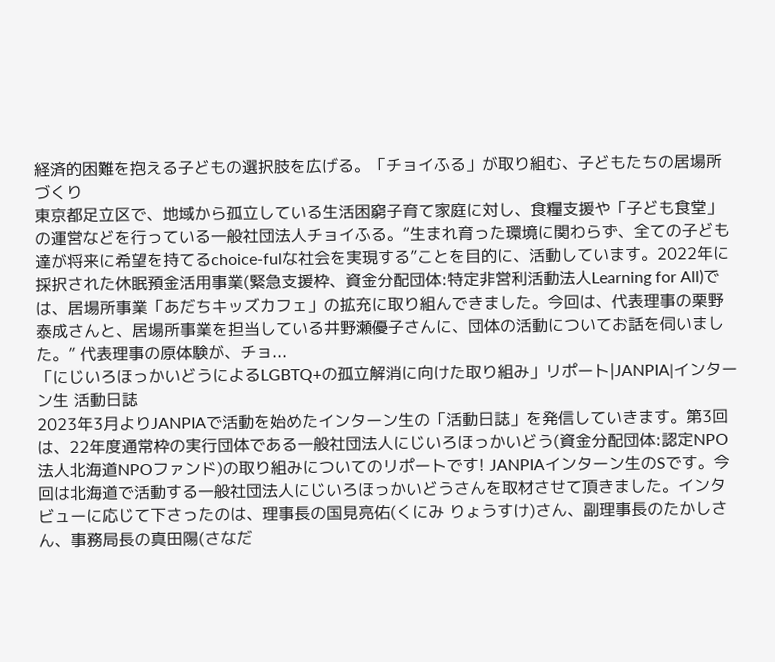経済的困難を抱える子どもの選択肢を広げる。「チョイふる」が取り組む、子どもたちの居場所づくり
東京都足立区で、地域から孤立している生活困窮子育て家庭に対し、食糧支援や「子ども食堂」の運営などを行っている一般社団法人チョイふる。“生まれ育った環境に関わらず、全ての子ども達が将来に希望を持てるchoice-fulな社会を実現する”ことを目的に、活動しています。2022年に採択された休眠預金活用事業(緊急支援枠、資金分配団体:特定非営利活動法人Learning for All)では、居場所事業「あだちキッズカフェ」の拡充に取り組んできました。今回は、代表理事の栗野泰成さんと、居場所事業を担当している井野瀬優子さんに、団体の活動についてお話を伺いました。” 代表理事の原体験が、チョ...
「にじいろほっかいどうによるLGBTQ+の孤立解消に向けた取り組み」リポート|JANPIA|インターン生 活動日誌
2023年3月よりJANPIAで活動を始めたインターン生の「活動日誌」を発信していきます。第3回は、22年度通常枠の実行団体である一般社団法人にじいろほっかいどう(資金分配団体:認定NPO法人北海道NPOファンド)の取り組みについてのリポートです! JANPIAインターン生のSです。今回は北海道で活動する一般社団法人にじいろほっかいどうさんを取材させて頂きました。インタビューに応じて下さったのは、理事長の国見亮佑(くにみ りょうすけ)さん、副理事長のたかしさん、事務局長の真田陽(さなだ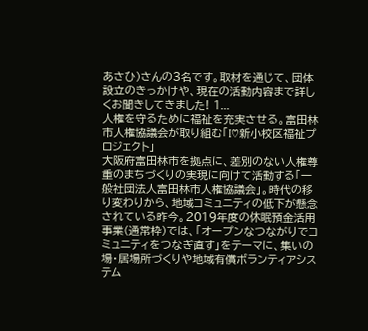あさひ)さんの3名です。取材を通じて、団体設立のきっかけや、現在の活動内容まで詳しくお聞きしてきました! 1...
人権を守るために福祉を充実させる。富田林市人権協議会が取り組む「I♡新小校区福祉プロジェクト」
大阪府富田林市を拠点に、差別のない人権尊重のまちづくりの実現に向けて活動する「一般社団法人富田林市人権協議会」。時代の移り変わりから、地域コミュニティの低下が懸念されている昨今。2019年度の休眠預金活用事業(通常枠)では、「オープンなつながりでコミュニティをつなぎ直す」をテーマに、集いの場・居場所づくりや地域有償ボランティアシステム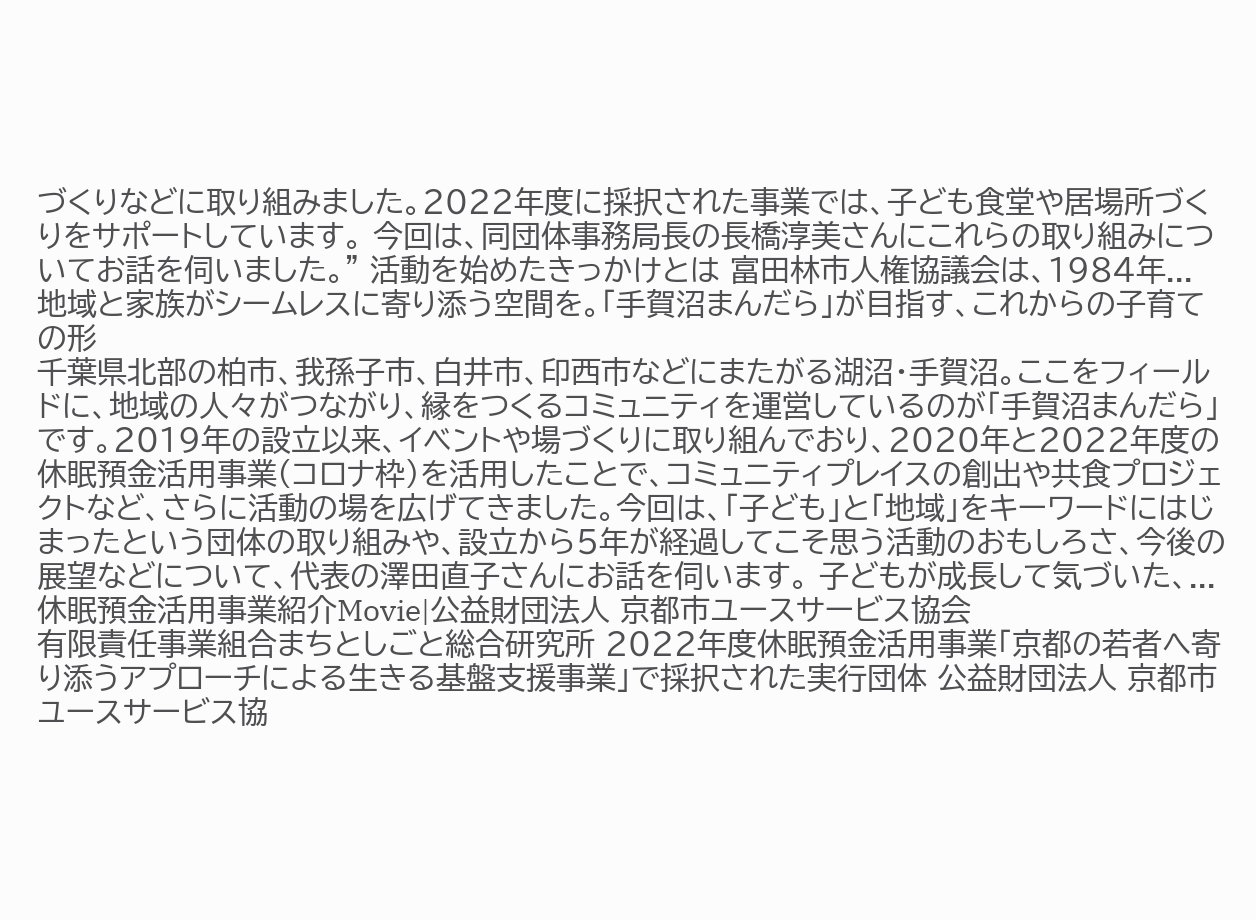づくりなどに取り組みました。2022年度に採択された事業では、子ども食堂や居場所づくりをサポートしています。 今回は、同団体事務局長の長橋淳美さんにこれらの取り組みについてお話を伺いました。” 活動を始めたきっかけとは 富田林市人権協議会は、1984年...
地域と家族がシームレスに寄り添う空間を。「手賀沼まんだら」が目指す、これからの子育ての形
千葉県北部の柏市、我孫子市、白井市、印西市などにまたがる湖沼・手賀沼。ここをフィールドに、地域の人々がつながり、縁をつくるコミュニティを運営しているのが「手賀沼まんだら」です。2019年の設立以来、イベントや場づくりに取り組んでおり、2020年と2022年度の休眠預金活用事業(コロナ枠)を活用したことで、コミュニティプレイスの創出や共食プロジェクトなど、さらに活動の場を広げてきました。今回は、「子ども」と「地域」をキーワードにはじまったという団体の取り組みや、設立から5年が経過してこそ思う活動のおもしろさ、今後の展望などについて、代表の澤田直子さんにお話を伺います。 子どもが成長して気づいた、...
休眠預金活用事業紹介Movie|公益財団法人 京都市ユースサービス協会
有限責任事業組合まちとしごと総合研究所 2022年度休眠預金活用事業「京都の若者へ寄り添うアプローチによる生きる基盤支援事業」で採択された実行団体 公益財団法人 京都市ユースサービス協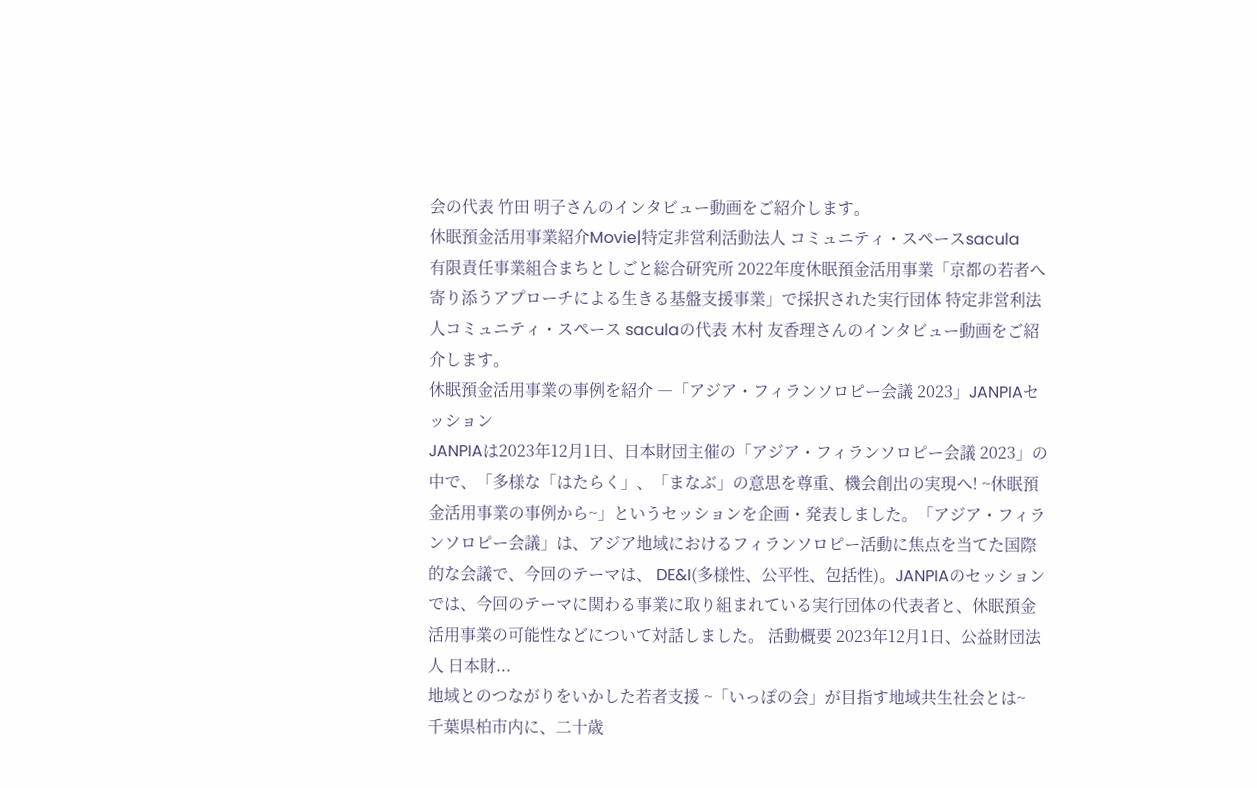会の代表 竹田 明子さんのインタビュー動画をご紹介します。
休眠預金活用事業紹介Movie|特定非営利活動法人 コミュニティ・スペースsacula
有限責任事業組合まちとしごと総合研究所 2022年度休眠預金活用事業「京都の若者へ寄り添うアプローチによる生きる基盤支援事業」で採択された実行団体 特定非営利法人コミュニティ・スペース saculaの代表 木村 友香理さんのインタビュー動画をご紹介します。
休眠預金活用事業の事例を紹介 ―「アジア・フィランソロピー会議 2023」JANPIAセッション
JANPIAは2023年12月1日、日本財団主催の「アジア・フィランソロピー会議 2023」の中で、「多様な「はたらく」、「まなぶ」の意思を尊重、機会創出の実現へ! ~休眠預金活用事業の事例から~」というセッションを企画・発表しました。「アジア・フィランソロピー会議」は、アジア地域におけるフィランソロピー活動に焦点を当てた国際的な会議で、今回のテーマは、 DE&I(多様性、公平性、包括性)。JANPIAのセッションでは、今回のテーマに関わる事業に取り組まれている実行団体の代表者と、休眠預金活用事業の可能性などについて対話しました。 活動概要 2023年12月1日、公益財団法人 日本財...
地域とのつながりをいかした若者支援 ~「いっぽの会」が目指す地域共生社会とは~
千葉県柏市内に、二十歳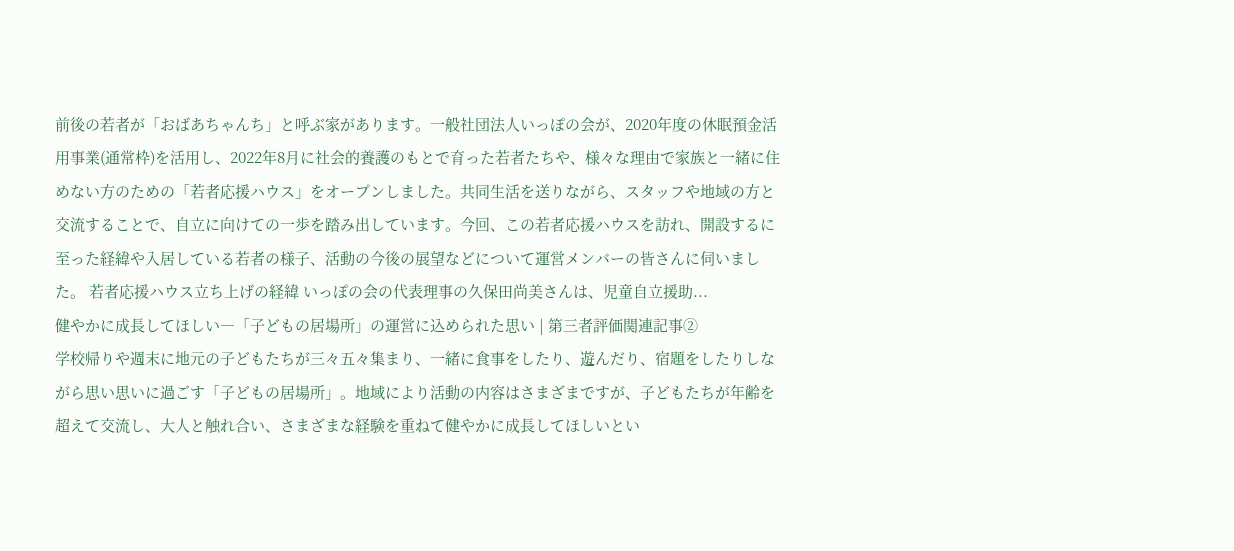前後の若者が「おばあちゃんち」と呼ぶ家があります。一般社団法人いっぽの会が、2020年度の休眠預金活用事業(通常枠)を活用し、2022年8月に社会的養護のもとで育った若者たちや、様々な理由で家族と一緒に住めない方のための「若者応援ハウス」をオープンしました。共同生活を送りながら、スタッフや地域の方と交流することで、自立に向けての一歩を踏み出しています。今回、この若者応援ハウスを訪れ、開設するに至った経緯や入居している若者の様子、活動の今後の展望などについて運営メンバーの皆さんに伺いました。 若者応援ハウス立ち上げの経緯 いっぽの会の代表理事の久保田尚美さんは、児童自立援助...
健やかに成長してほしい―「子どもの居場所」の運営に込められた思い | 第三者評価関連記事②
学校帰りや週末に地元の子どもたちが三々五々集まり、一緒に食事をしたり、遊んだり、宿題をしたりしながら思い思いに過ごす「子どもの居場所」。地域により活動の内容はさまざまですが、子どもたちが年齢を超えて交流し、大人と触れ合い、さまざまな経験を重ねて健やかに成長してほしいとい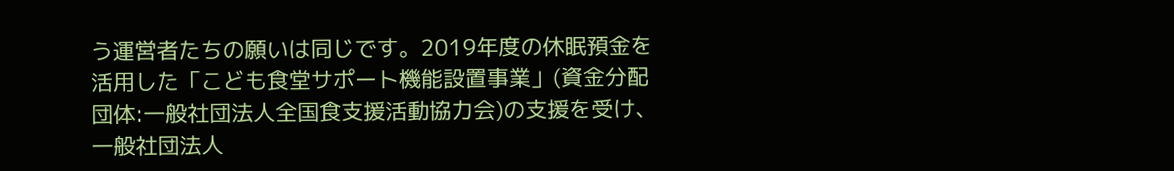う運営者たちの願いは同じです。2019年度の休眠預金を活用した「こども食堂サポート機能設置事業」(資金分配団体:一般社団法人全国食支援活動協力会)の支援を受け、一般社団法人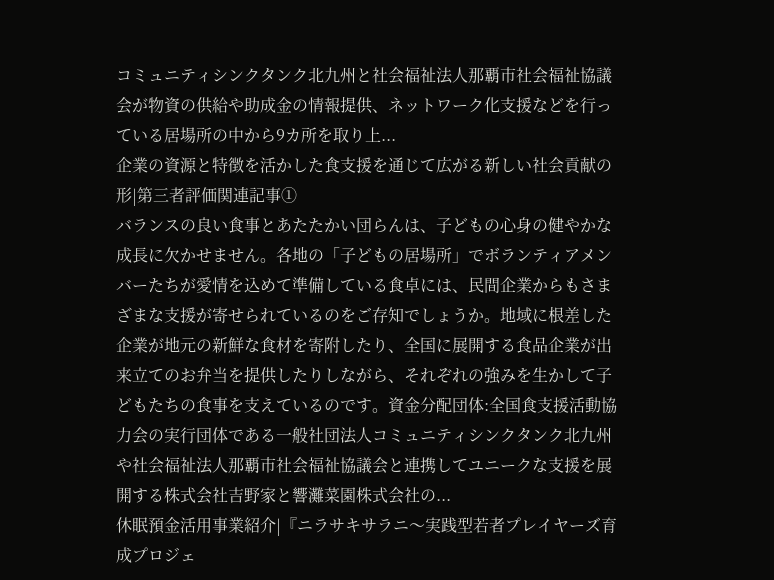コミュニティシンクタンク北九州と社会福祉法人那覇市社会福祉協議会が物資の供給や助成金の情報提供、ネットワーク化支援などを行っている居場所の中から9カ所を取り上...
企業の資源と特徴を活かした食支援を通じて広がる新しい社会貢献の形|第三者評価関連記事①
バランスの良い食事とあたたかい団らんは、子どもの心身の健やかな成長に欠かせません。各地の「子どもの居場所」でボランティアメンバーたちが愛情を込めて準備している食卓には、民間企業からもさまざまな支援が寄せられているのをご存知でしょうか。地域に根差した企業が地元の新鮮な食材を寄附したり、全国に展開する食品企業が出来立てのお弁当を提供したりしながら、それぞれの強みを生かして子どもたちの食事を支えているのです。資金分配団体:全国食支援活動協力会の実行団体である一般社団法人コミュニティシンクタンク北九州や社会福祉法人那覇市社会福祉協議会と連携してユニークな支援を展開する株式会社吉野家と響灘菜園株式会社の...
休眠預金活用事業紹介|『ニラサキサラニ〜実践型若者プレイヤーズ育成プロジェ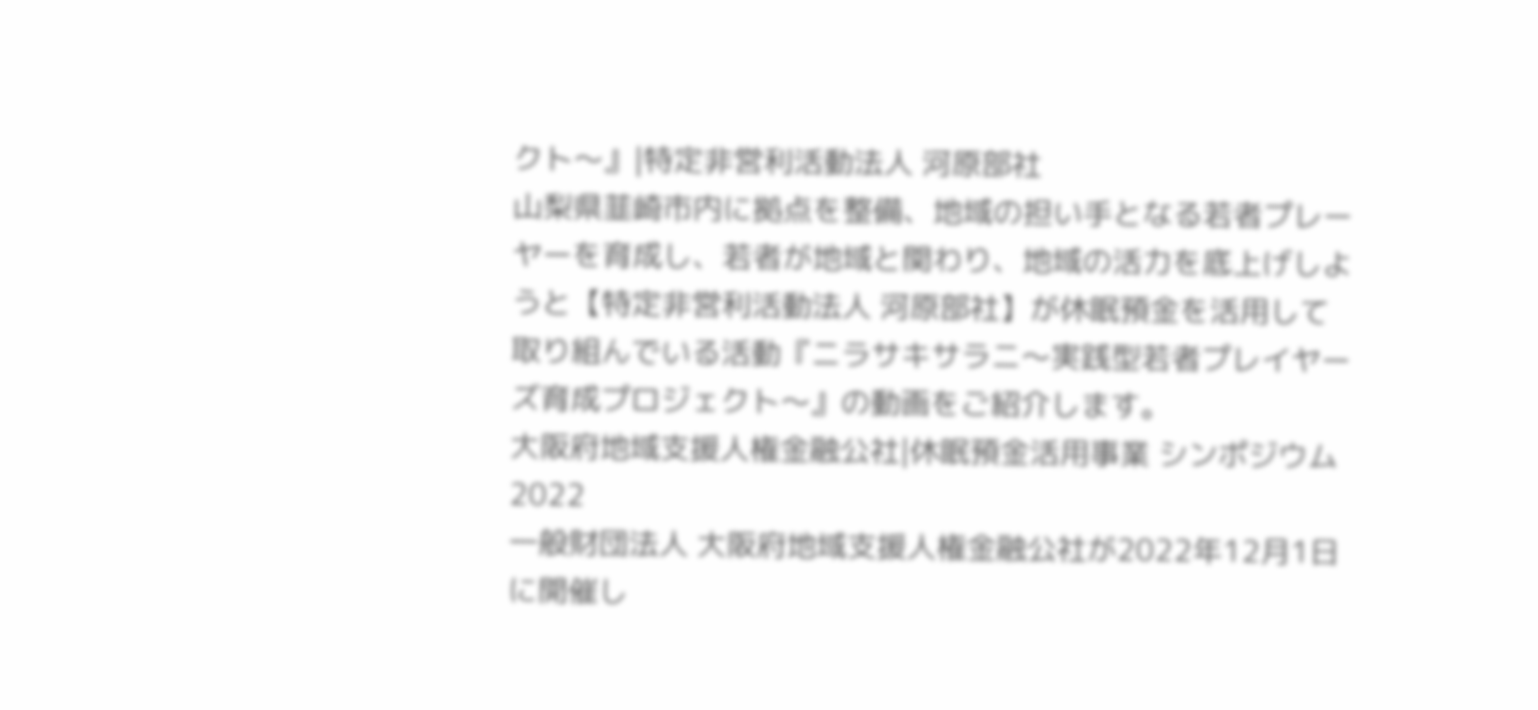クト〜』|特定非営利活動法人 河原部社
山梨県韮崎市内に拠点を整備、地域の担い手となる若者プレーヤーを育成し、若者が地域と関わり、地域の活力を底上げしようと【特定非営利活動法人 河原部社】が休眠預金を活用して取り組んでいる活動『ニラサキサラニ〜実践型若者プレイヤーズ育成プロジェクト〜』の動画をご紹介します。
大阪府地域支援人権金融公社|休眠預金活用事業 シンポジウム2022
一般財団法人 大阪府地域支援人権金融公社が2022年12月1日に開催し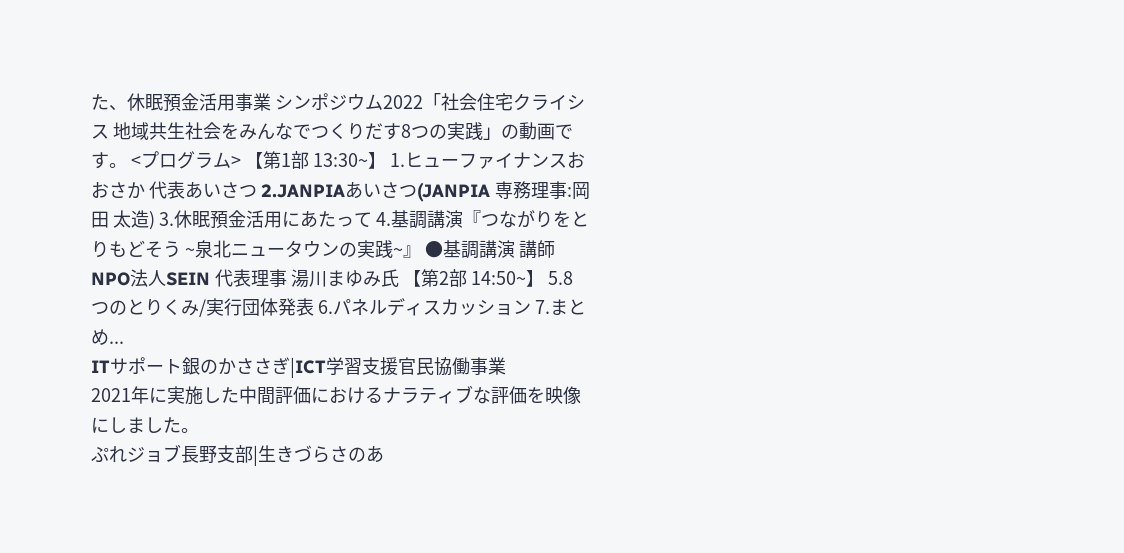た、休眠預金活用事業 シンポジウム2022「社会住宅クライシス 地域共生社会をみんなでつくりだす8つの実践」の動画です。 <プログラム> 【第1部 13:30~】 1.ヒューファイナンスおおさか 代表あいさつ 2.JANPIAあいさつ(JANPIA 専務理事:岡田 太造) 3.休眠預金活用にあたって 4.基調講演『つながりをとりもどそう ~泉北ニュータウンの実践~』 ●基調講演 講師 NPO法人SEIN 代表理事 湯川まゆみ氏 【第2部 14:50~】 5.8つのとりくみ/実行団体発表 6.パネルディスカッション 7.まとめ...
ITサポート銀のかささぎ|ICT学習支援官民協働事業
2021年に実施した中間評価におけるナラティブな評価を映像にしました。
ぷれジョブ長野支部|生きづらさのあ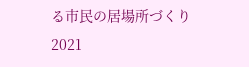る市民の居場所づくり
2021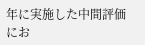年に実施した中間評価にお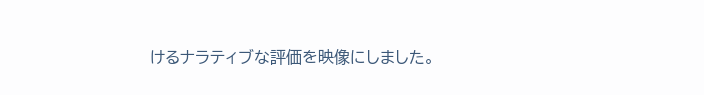けるナラティブな評価を映像にしました。